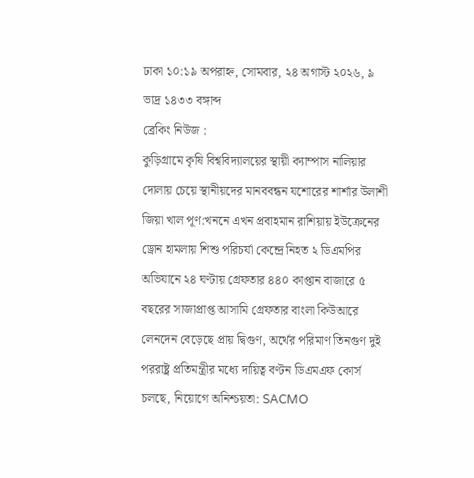ঢাকা ১০:১৯ অপরাহ্ন, সোমবার, ২৪ অগাস্ট ২০২৬, ৯ ভাদ্র ১৪৩৩ বঙ্গাব্দ
ব্রেকিং নিউজ :
কুড়িগ্রামে কৃষি বিশ্ববিদ্যালয়ের স্থায়ী ক্যাম্পাস নালিয়ার দোলায় চেয়ে স্থানীয়দের মানববন্ধন যশোরের শার্শার উলাশী জিয়া খাল পূণ:খননে এখন প্রবাহমান রাশিয়ায় ইউক্রেনের ড্রোন হামলায় শিশু পরিচর্যা কেন্দ্রে নিহত ২ ডিএমপির অভিযানে ২৪ ঘণ্টায় গ্রেফতার ৪৪০ কাপ্তান বাজারে ৫ বছরের সাজাপ্রাপ্ত আসামি গ্রেফতার বাংলা কিউআরে লেনদেন বেড়েছে প্রায় দ্বিগুণ, অর্থের পরিমাণ তিনগুণ দুই পররাষ্ট্র প্রতিমন্ত্রীর মধ্যে দায়িত্ব বণ্টন ডিএমএফ কোর্স চলছে, নিয়োগে অনিশ্চয়তা: SACMO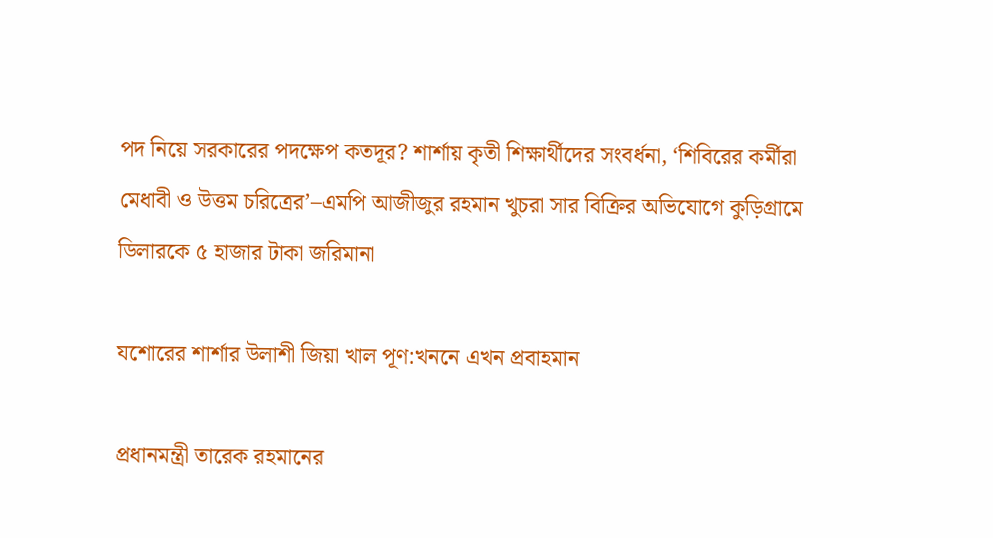পদ নিয়ে সরকারের পদক্ষেপ কতদূর? শার্শায় কৃতী শিক্ষার্থীদের সংবর্ধনা, ‘শিবিরের কর্মীরা মেধাবী ও উত্তম চরিত্রের’–এমপি আজীজুর রহমান খুচরা সার বিক্রির অভিযোগে কুড়িগ্রামে ডিলারকে ৫ হাজার টাকা জরিমানা

যশোরের শার্শার উলাশী জিয়া খাল পূণ:খননে এখন প্রবাহমান

প্রধানমন্ত্রী তারেক রহমানের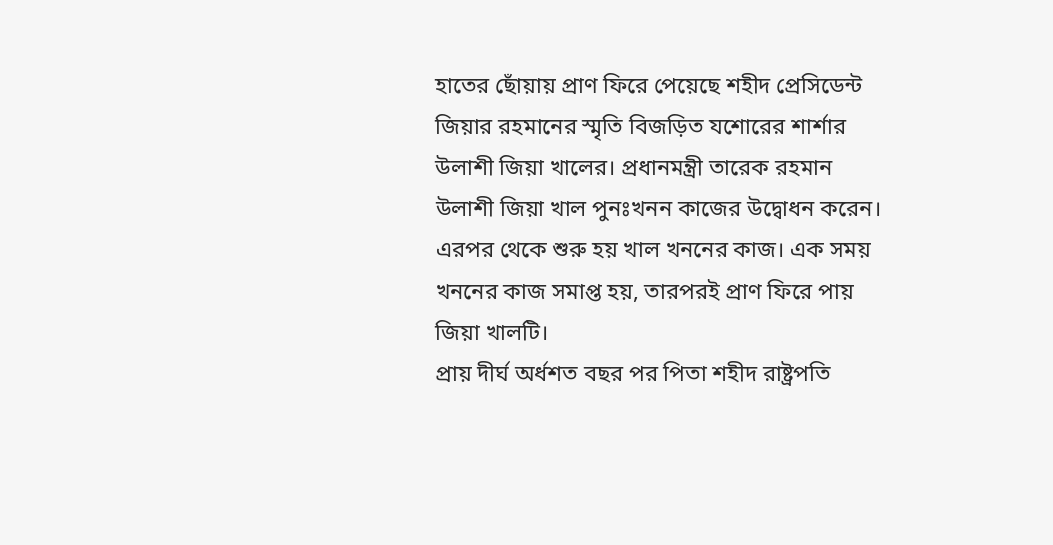হাতের ছোঁয়ায় প্রাণ ফিরে পেয়েছে শহীদ প্রেসিডেন্ট জিয়ার রহমানের স্মৃতি বিজড়িত যশোরের শার্শার উলাশী জিয়া খালের। প্রধানমন্ত্রী তারেক রহমান উলাশী জিয়া খাল পুনঃখনন কাজের উদ্বোধন করেন। এরপর থেকে শুরু হয় খাল খননের কাজ। এক সময় খননের কাজ সমাপ্ত হয়, তারপরই প্রাণ ফিরে পায় জিয়া খালটি।
প্রায় দীর্ঘ অর্ধশত বছর পর পিতা শহীদ রাষ্ট্রপতি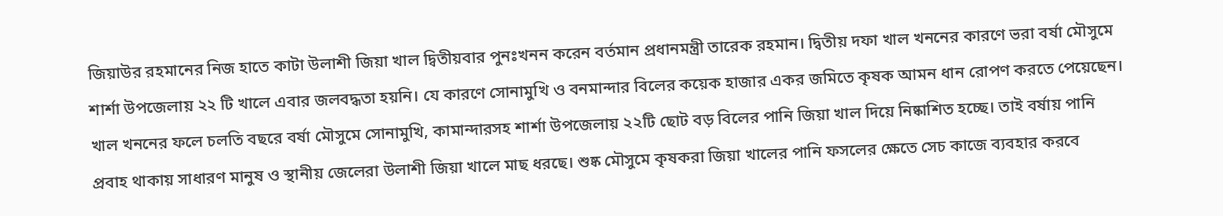জিয়াউর রহমানের নিজ হাতে কাটা উলাশী জিয়া খাল দ্বিতীয়বার পুনঃখনন করেন বর্তমান প্রধানমন্ত্রী তারেক রহমান। দ্বিতীয় দফা খাল খননের কারণে ভরা বর্ষা মৌসুমে শার্শা উপজেলায় ২২ টি খালে এবার জলবদ্ধতা হয়নি। যে কারণে সোনামুখি ও বনমান্দার বিলের কয়েক হাজার একর জমিতে কৃষক আমন ধান রোপণ করতে পেয়েছেন। খাল খননের ফলে চলতি বছরে বর্ষা মৌসুমে সোনামুখি, কামান্দারসহ শার্শা উপজেলায় ২২টি ছোট বড় বিলের পানি জিয়া খাল দিয়ে নিষ্কাশিত হচ্ছে। তাই বর্ষায় পানি প্রবাহ থাকায় সাধারণ মানুষ ও স্থানীয় জেলেরা উলাশী জিয়া খালে মাছ ধরছে। শুষ্ক মৌসুমে কৃষকরা জিয়া খালের পানি ফসলের ক্ষেতে সেচ কাজে ব্যবহার করবে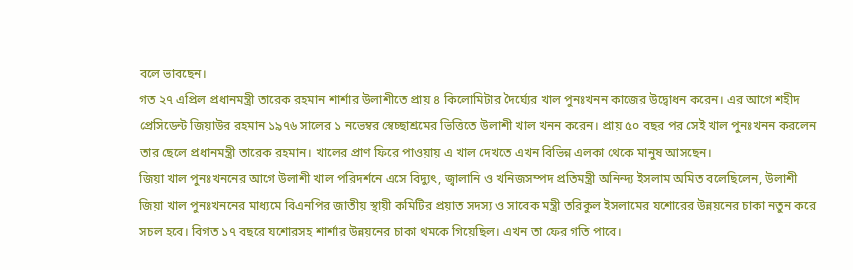বলে ভাবছেন।
গত ২৭ এপ্রিল প্রধানমন্ত্রী তারেক রহমান শার্শার উলাশীতে প্রায় ৪ কিলোমিটার দৈর্ঘ্যের খাল পুনঃখনন কাজের উদ্বোধন করেন। এর আগে শহীদ প্রেসিডেন্ট জিয়াউর রহমান ১৯৭৬ সালের ১ নভেম্বর স্বেচ্ছাশ্রমের ভিত্তিতে উলাশী খাল খনন করেন। প্রায় ৫০ বছর পর সেই খাল পুনঃখনন করলেন তার ছেলে প্রধানমন্ত্রী তারেক রহমান। খালের প্রাণ ফিরে পাওয়ায় এ খাল দেখতে এখন বিভিন্ন এলকা থেকে মানুষ আসছেন।
জিয়া খাল পুনঃখননের আগে উলাশী খাল পরিদর্শনে এসে বিদ্যুৎ, জ্বালানি ও খনিজসম্পদ প্রতিমন্ত্রী অনিন্দ্য ইসলাম অমিত বলেছিলেন, উলাশী জিয়া খাল পুনঃখননের মাধ্যমে বিএনপির জাতীয় স্থায়ী কমিটির প্রয়াত সদস্য ও সাবেক মন্ত্রী তরিকুল ইসলামের যশোরের উন্নয়নের চাকা নতুন করে সচল হবে। বিগত ১৭ বছরে যশোরসহ শার্শার উন্নয়নের চাকা থমকে গিয়েছিল। এখন তা ফের গতি পাবে।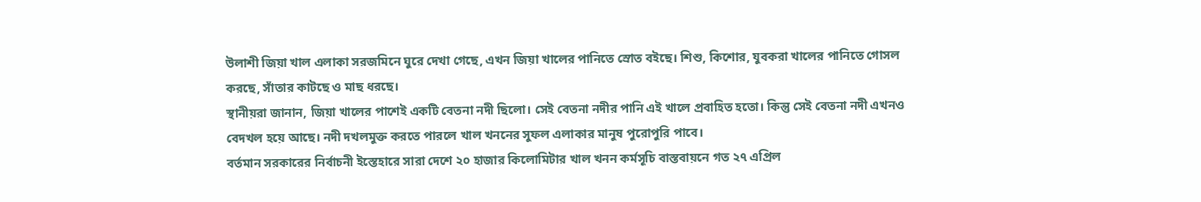উলাশী জিয়া খাল এলাকা সরজমিনে ঘুরে দেখা গেছে, এখন জিয়া খালের পানিতে স্রোত বইছে। শিশু, কিশোর, যুবকরা খালের পানিতে গোসল করছে, সাঁতার কাটছে ও মাছ ধরছে।
স্থানীয়রা জানান, জিয়া খালের পাশেই একটি বেতনা নদী ছিলো। সেই বেতনা নদীর পানি এই খালে প্রবাহিত হতো। কিন্তু সেই বেতনা নদী এখনও বেদখল হয়ে আছে। নদী দখলমুক্ত করতে পারলে খাল খননের সুফল এলাকার মানুষ পুরোপুরি পাবে।
বর্তমান সরকারের নির্বাচনী ইস্তেহারে সারা দেশে ২০ হাজার কিলোমিটার খাল খনন কর্মসূচি বাস্তবায়নে গত ২৭ এপ্রিল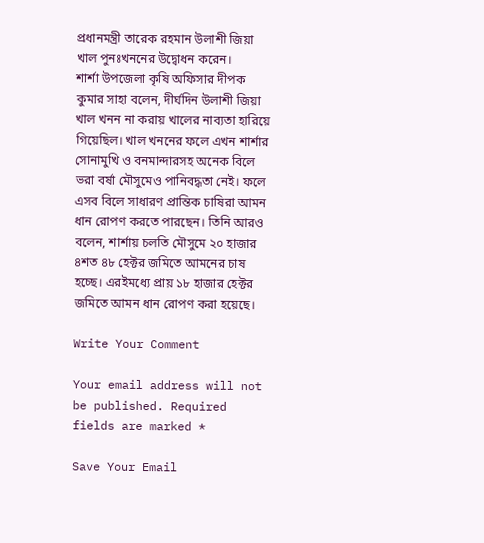প্রধানমন্ত্রী তারেক রহমান উলাশী জিয়া খাল পুনঃখননের উদ্বোধন করেন।
শার্শা উপজেলা কৃষি অফিসার দীপক কুমার সাহা বলেন, দীর্ঘদিন উলাশী জিয়া খাল খনন না করায় খালের নাব্যতা হারিয়ে গিয়েছিল। খাল খননের ফলে এখন শার্শার সোনামুখি ও বনমান্দারসহ অনেক বিলে ভরা বর্ষা মৌসুমেও পানিবদ্ধতা নেই। ফলে এসব বিলে সাধারণ প্রান্তিক চাষিরা আমন ধান রোপণ করতে পারছেন। তিনি আরও বলেন, শার্শায় চলতি মৌসুমে ২০ হাজার ৪শত ৪৮ হেক্টর জমিতে আমনের চাষ হচ্ছে। এরইমধ্যে প্রায় ১৮ হাজার হেক্টর জমিতে আমন ধান রোপণ করা হয়েছে।

Write Your Comment

Your email address will not be published. Required fields are marked *

Save Your Email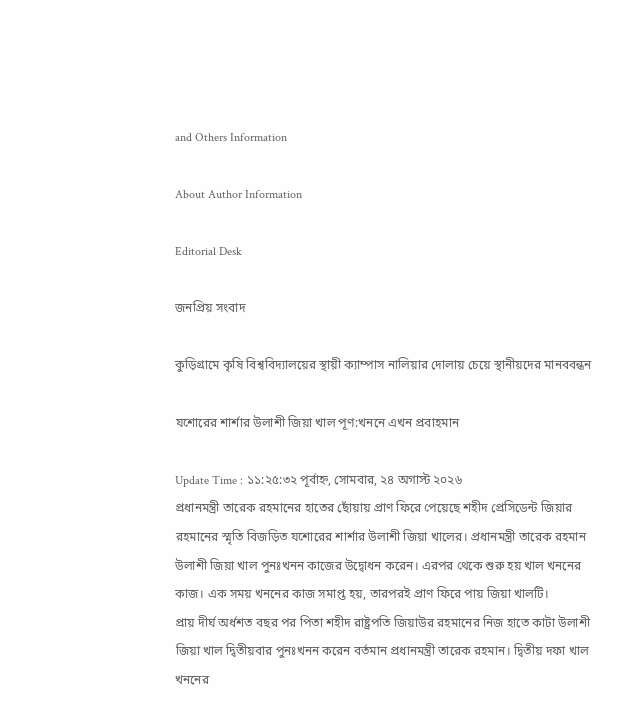and Others Information

About Author Information

Editorial Desk

জনপ্রিয় সংবাদ

কুড়িগ্রামে কৃষি বিশ্ববিদ্যালয়ের স্থায়ী ক্যাম্পাস নালিয়ার দোলায় চেয়ে স্থানীয়দের মানববন্ধন

যশোরের শার্শার উলাশী জিয়া খাল পূণ:খননে এখন প্রবাহমান

Update Time : ১১:২৫:৩২ পূর্বাহ্ন, সোমবার, ২৪ অগাস্ট ২০২৬
প্রধানমন্ত্রী তারেক রহমানের হাতের ছোঁয়ায় প্রাণ ফিরে পেয়েছে শহীদ প্রেসিডেন্ট জিয়ার রহমানের স্মৃতি বিজড়িত যশোরের শার্শার উলাশী জিয়া খালের। প্রধানমন্ত্রী তারেক রহমান উলাশী জিয়া খাল পুনঃখনন কাজের উদ্বোধন করেন। এরপর থেকে শুরু হয় খাল খননের কাজ। এক সময় খননের কাজ সমাপ্ত হয়, তারপরই প্রাণ ফিরে পায় জিয়া খালটি।
প্রায় দীর্ঘ অর্ধশত বছর পর পিতা শহীদ রাষ্ট্রপতি জিয়াউর রহমানের নিজ হাতে কাটা উলাশী জিয়া খাল দ্বিতীয়বার পুনঃখনন করেন বর্তমান প্রধানমন্ত্রী তারেক রহমান। দ্বিতীয় দফা খাল খননের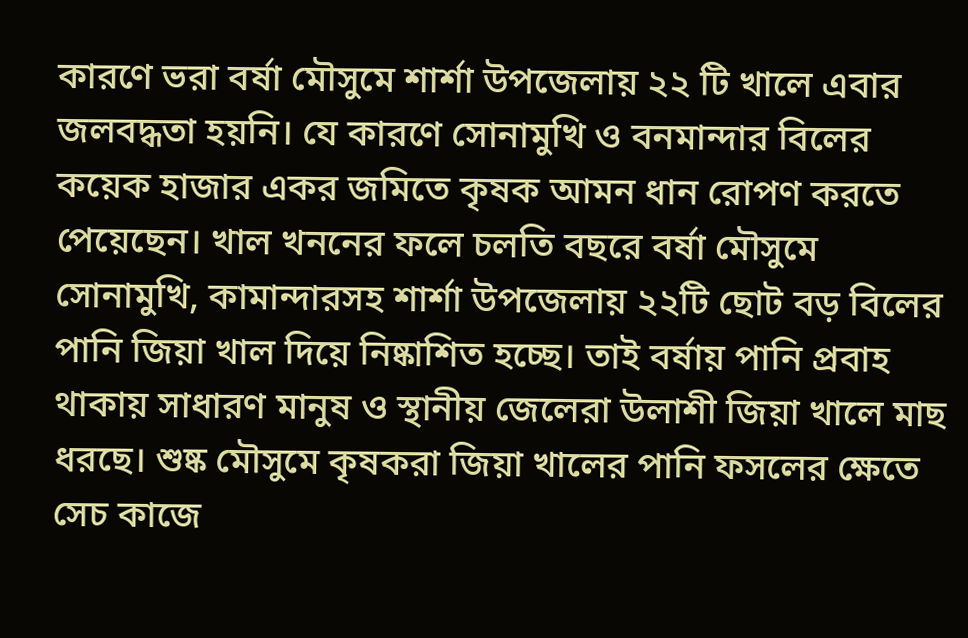কারণে ভরা বর্ষা মৌসুমে শার্শা উপজেলায় ২২ টি খালে এবার জলবদ্ধতা হয়নি। যে কারণে সোনামুখি ও বনমান্দার বিলের কয়েক হাজার একর জমিতে কৃষক আমন ধান রোপণ করতে পেয়েছেন। খাল খননের ফলে চলতি বছরে বর্ষা মৌসুমে সোনামুখি, কামান্দারসহ শার্শা উপজেলায় ২২টি ছোট বড় বিলের পানি জিয়া খাল দিয়ে নিষ্কাশিত হচ্ছে। তাই বর্ষায় পানি প্রবাহ থাকায় সাধারণ মানুষ ও স্থানীয় জেলেরা উলাশী জিয়া খালে মাছ ধরছে। শুষ্ক মৌসুমে কৃষকরা জিয়া খালের পানি ফসলের ক্ষেতে সেচ কাজে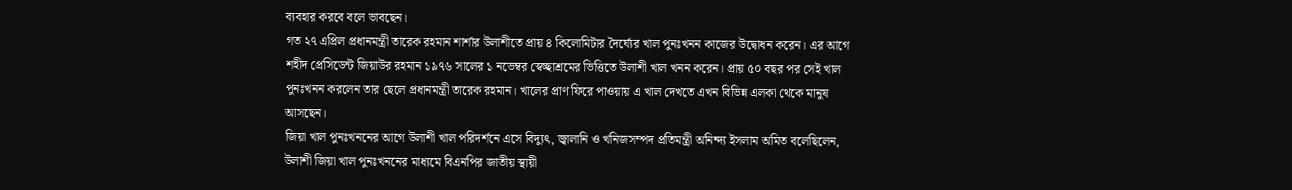ব্যবহার করবে বলে ভাবছেন।
গত ২৭ এপ্রিল প্রধানমন্ত্রী তারেক রহমান শার্শার উলাশীতে প্রায় ৪ কিলোমিটার দৈর্ঘ্যের খাল পুনঃখনন কাজের উদ্বোধন করেন। এর আগে শহীদ প্রেসিডেন্ট জিয়াউর রহমান ১৯৭৬ সালের ১ নভেম্বর স্বেচ্ছাশ্রমের ভিত্তিতে উলাশী খাল খনন করেন। প্রায় ৫০ বছর পর সেই খাল পুনঃখনন করলেন তার ছেলে প্রধানমন্ত্রী তারেক রহমান। খালের প্রাণ ফিরে পাওয়ায় এ খাল দেখতে এখন বিভিন্ন এলকা থেকে মানুষ আসছেন।
জিয়া খাল পুনঃখননের আগে উলাশী খাল পরিদর্শনে এসে বিদ্যুৎ, জ্বালানি ও খনিজসম্পদ প্রতিমন্ত্রী অনিন্দ্য ইসলাম অমিত বলেছিলেন, উলাশী জিয়া খাল পুনঃখননের মাধ্যমে বিএনপির জাতীয় স্থায়ী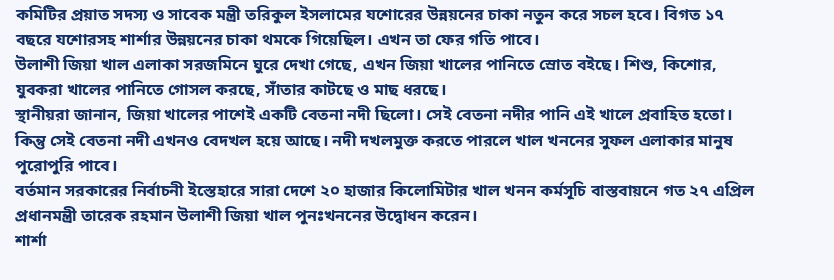কমিটির প্রয়াত সদস্য ও সাবেক মন্ত্রী তরিকুল ইসলামের যশোরের উন্নয়নের চাকা নতুন করে সচল হবে। বিগত ১৭ বছরে যশোরসহ শার্শার উন্নয়নের চাকা থমকে গিয়েছিল। এখন তা ফের গতি পাবে।
উলাশী জিয়া খাল এলাকা সরজমিনে ঘুরে দেখা গেছে, এখন জিয়া খালের পানিতে স্রোত বইছে। শিশু, কিশোর, যুবকরা খালের পানিতে গোসল করছে, সাঁতার কাটছে ও মাছ ধরছে।
স্থানীয়রা জানান, জিয়া খালের পাশেই একটি বেতনা নদী ছিলো। সেই বেতনা নদীর পানি এই খালে প্রবাহিত হতো। কিন্তু সেই বেতনা নদী এখনও বেদখল হয়ে আছে। নদী দখলমুক্ত করতে পারলে খাল খননের সুফল এলাকার মানুষ পুরোপুরি পাবে।
বর্তমান সরকারের নির্বাচনী ইস্তেহারে সারা দেশে ২০ হাজার কিলোমিটার খাল খনন কর্মসূচি বাস্তবায়নে গত ২৭ এপ্রিল প্রধানমন্ত্রী তারেক রহমান উলাশী জিয়া খাল পুনঃখননের উদ্বোধন করেন।
শার্শা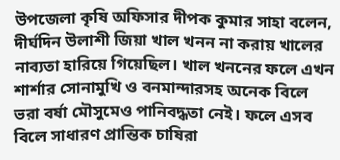উপজেলা কৃষি অফিসার দীপক কুমার সাহা বলেন, দীর্ঘদিন উলাশী জিয়া খাল খনন না করায় খালের নাব্যতা হারিয়ে গিয়েছিল। খাল খননের ফলে এখন শার্শার সোনামুখি ও বনমান্দারসহ অনেক বিলে ভরা বর্ষা মৌসুমেও পানিবদ্ধতা নেই। ফলে এসব বিলে সাধারণ প্রান্তিক চাষিরা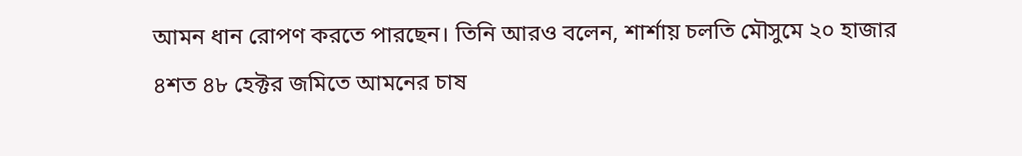আমন ধান রোপণ করতে পারছেন। তিনি আরও বলেন, শার্শায় চলতি মৌসুমে ২০ হাজার ৪শত ৪৮ হেক্টর জমিতে আমনের চাষ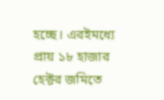হচ্ছে। এরইমধ্যে প্রায় ১৮ হাজার হেক্টর জমিতে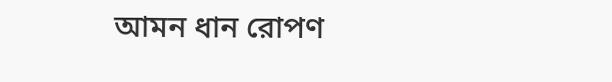আমন ধান রোপণ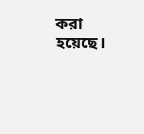করা হয়েছে।